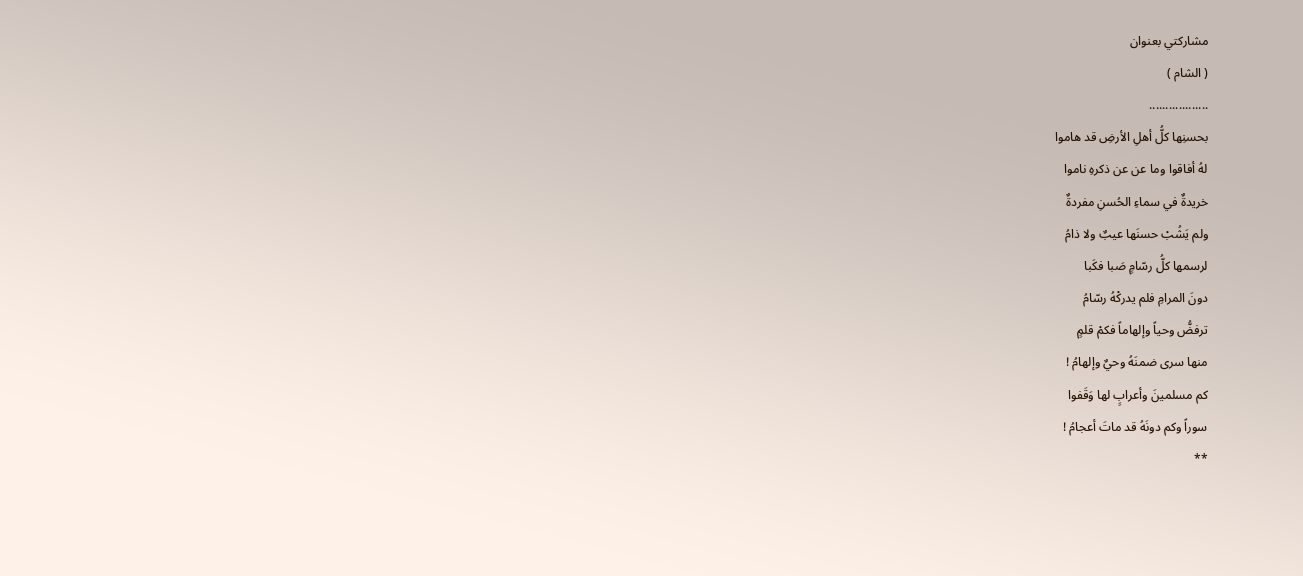مشاركتي بعنوان
( الشام )
..................
بحسنِها كلُّ أهلِ الأرضِ قد هاموا
لهُ أفاقوا وما عن عن ذكرهِ ناموا
خريدةٌ في سماءِ الحُسنِ مفردةٌ
ولم يَشُبْ حسنَها عيبٌ ولا ذامُ
لرسمها كلُّ رسّامٍ صَبا فكَبا
دونَ المرامِ فلم يدركْهُ رسّامُ
ترفضُّ وحياً وإلهاماً فكمْ قلمٍ
منها سرى ضمنَهُ وحيٌ وإلهامُ !
كم مسلمينَ وأعرابٍ لها وَقَفوا
سوراً وكم دونَهُ قد ماتَ أعجامُ !
**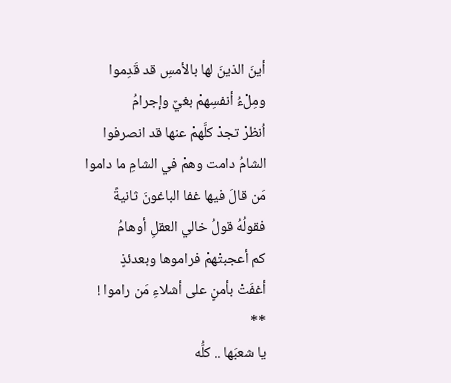أينَ الذينَ لها بالأمسِ قد قَدِموا
ومِلْءُ أنفسِهمْ بغيٌ وإجرامُ
اُنظرْ تجدْ كلَّهمْ عنها قد انصرفوا
الشامُ دامت وهمْ في الشامِ ما داموا
مَن قالَ فيها غفا الباغونَ ثانيةً
فقولُهُ قولُ خالي العقلِ أوهامُ
كم أعجبتْهمْ فراموها وبعدئذٍ
أغفَتْ بأمنٍ على أشلاءِ مَن راموا !
**
يا شعبَها .. كلُّه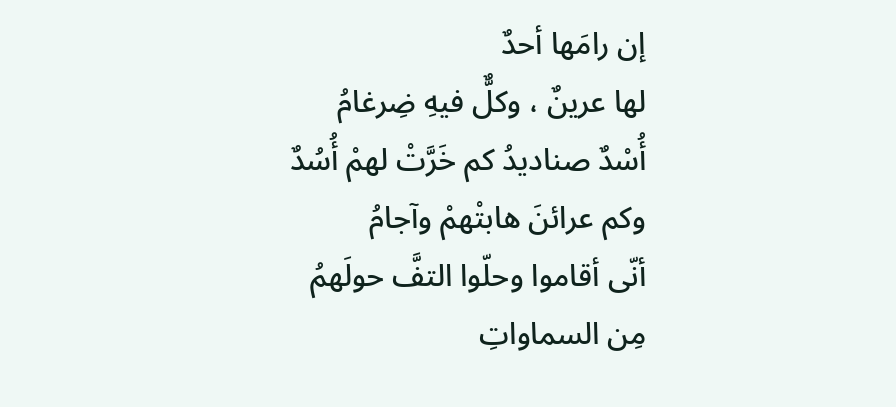إن رامَها أحدٌ
لها عرينٌ ، وكلٌّ فيهِ ضِرغامُ
أُسْدٌ صناديدُ كم خَرَّتْ لهمْ أُسُدٌ
وكم عرائنَ هابتْهمْ وآجامُ
أنّى أقاموا وحلّوا التفَّ حولَهمُ
مِن السماواتِ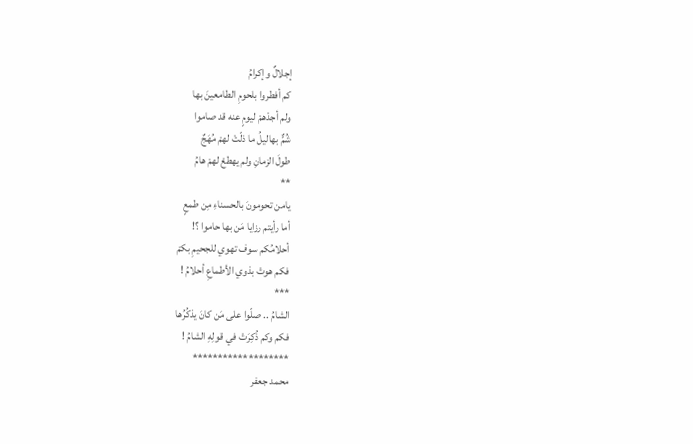إجلالٌ وإكرامُ
كم أفطروا بلحومِ الطامعينَ بها
ولم أجدْهمْ ليومٍ عنه قد صاموا
شُمٌّ بهاليلُ ما ذلّتْ لهمْ مُهَجٌ
طولَ الزمانِ ولم يهطعْ لهمْ هامُ
**
يامن تحومونَ بالحسناءِ مِن طمعٍ
أما رأيتم رزايا مَن بها حاموا ؟!
أحلامُكم سوف تهوي للجحيمِ بكمْ
فكم هوتْ بذوي الأطماعِ أحلامُ !
***
الشامُ .. صلّوا على مَن كانَ يذكُرُها
فكم وكم ذُكِرَتْ في قولِهِ الشامُ !
*******************
محمد جعفر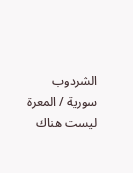الشردوب
سورية / المعرة
ليست هناك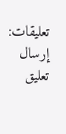تعليقات:
إرسال تعليق